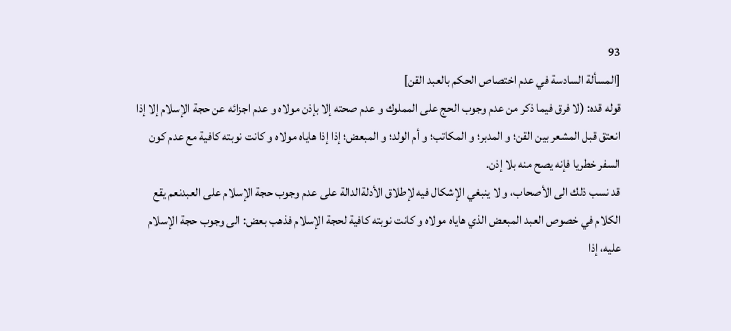93
[المسألة السادسة في عدم اختصاص الحكم بالعبد القن]
قوله قده: (لا فرق فيما ذكر من عدم وجوب الحج على المملوك و عدم صحته إلا بإذن مولاه و عدم اجزائه عن حجة الإسلام إلا إذا انعتق قبل المشعر بين القن؛ و المدبر؛ و المكاتب؛ و أم الولد؛ و المبعض؛ إذا إذا هاياه مولاه و كانت نوبته كافية مع عدم كون السفر خطريا فإنه يصح منه بلا إذن.
قد نسب ذلك الى الأصحاب، و لا ينبغي الإشكال فيه لإطلاق الأدلةالدالة على عدم وجوب حجة الإسلام على العبدنعم يقع الكلام في خصوص العبد المبعض الذي هاياه مولاه و كانت نوبته كافية لحجة الإسلام فذهب بعض: الى وجوب حجة الإسلام عليه، إذا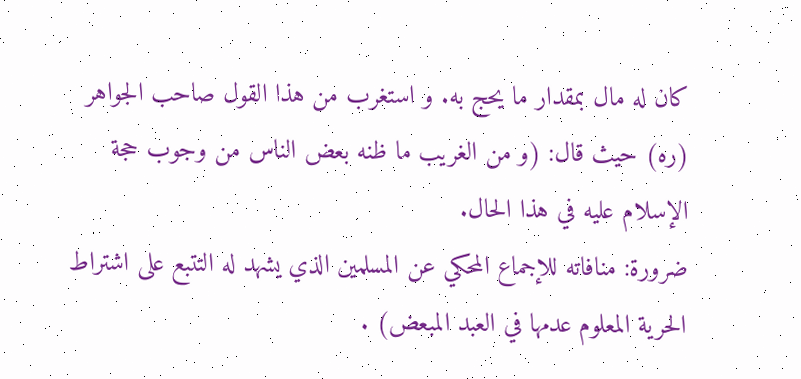كان له مال بمقدار ما يحج به. و استغرب من هذا القول صاحب الجواهر (ره) حيث قال: (و من الغريب ما ظنه بعض الناس من وجوب حجة الإسلام عليه في هذا الحال.
ضرورة: منافاته للإجماع المحكي عن المسلمين الذي يشهد له التتبع على اشتراط الحرية المعلوم عدمها في العبد المبعض) .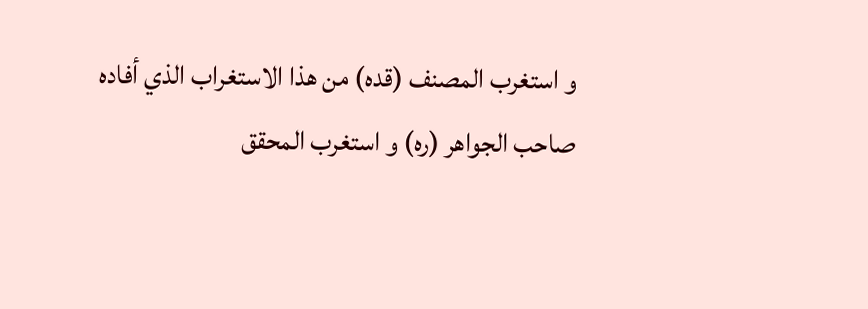و استغرب المصنف (قده) من هذا الاستغراب الذي أفاده صاحب الجواهر (ره) و استغرب المحقق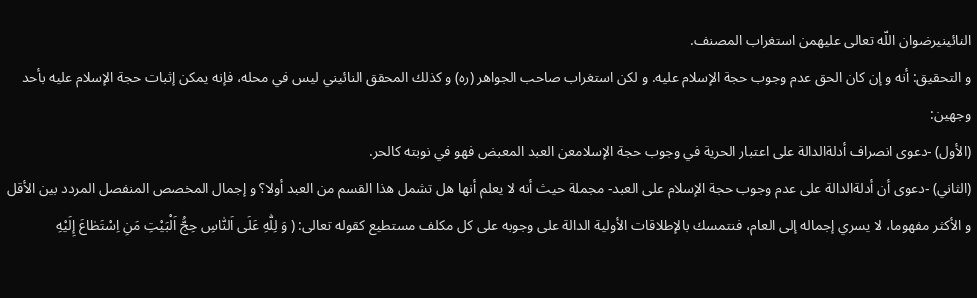النائينيرضوان اللّه تعالى عليهمن استغراب المصنف.
و التحقيق: أنه و إن كان الحق عدم وجوب حجة الإسلام عليه. و لكن استغراب صاحب الجواهر (ره) و كذلك المحقق النائيني ليس في محله، فإنه يمكن إثبات حجة الإسلام عليه بأحد وجهين:
(الأول) -دعوى انصراف أدلةالدالة على اعتبار الحرية في وجوب حجة الإسلامعن العبد المعبض فهو في نوبته كالحر.
(الثاني) -دعوى أن أدلةالدالة على عدم وجوب حجة الإسلام على العبد- مجملة حيث أنه لا يعلم أنها هل تشمل هذا القسم من العبد أولا؟ و إجمال المخصص المنفصل المردد بين الأقل و الأكثر مفهوما، لا يسري إجماله إلى العام، فنتمسك بالإطلاقات الأولية الدالة على وجوبه على كل مكلف مستطيع كقوله تعالى: ( وَ لِلّٰهِ عَلَى اَلنّٰاسِ حِجُّ اَلْبَيْتِ مَنِ اِسْتَطٰاعَ إِلَيْهِ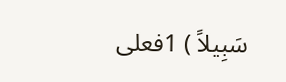سَبِيلاً ) 1فعلى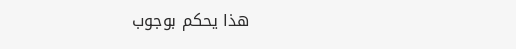هذا يحكم بوجوب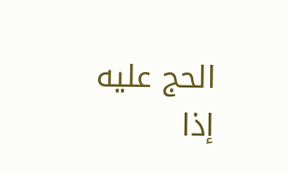الحج عليه إذا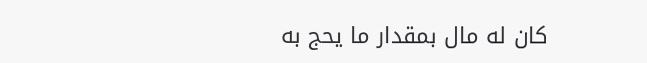كان له مال بمقدار ما يحج به